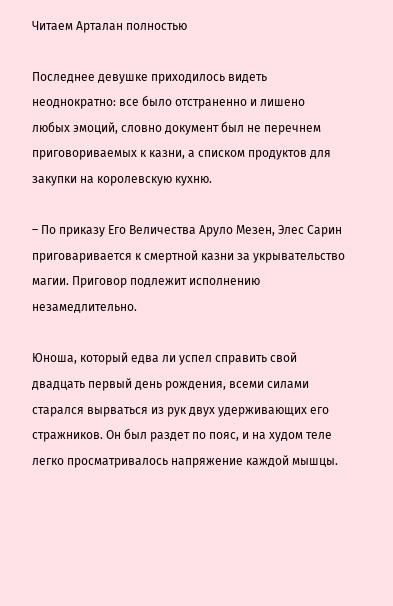Читаем Арталан полностью

Последнее девушке приходилось видеть неоднократно: все было отстраненно и лишено любых эмоций, словно документ был не перечнем приговориваемых к казни, а списком продуктов для закупки на королевскую кухню.

– По приказу Его Величества Аруло Мезен, Элес Сарин приговаривается к смертной казни за укрывательство магии. Приговор подлежит исполнению незамедлительно.

Юноша, который едва ли успел справить свой двадцать первый день рождения, всеми силами старался вырваться из рук двух удерживающих его стражников. Он был раздет по пояс, и на худом теле легко просматривалось напряжение каждой мышцы.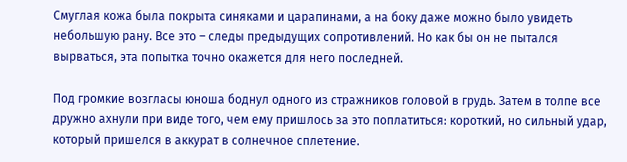Смуглая кожа была покрыта синяками и царапинами, а на боку даже можно было увидеть небольшую рану. Все это – следы предыдущих сопротивлений. Но как бы он не пытался вырваться, эта попытка точно окажется для него последней.

Под громкие возгласы юноша боднул одного из стражников головой в грудь. Затем в толпе все дружно ахнули при виде того, чем ему пришлось за это поплатиться: короткий, но сильный удар, который пришелся в аккурат в солнечное сплетение.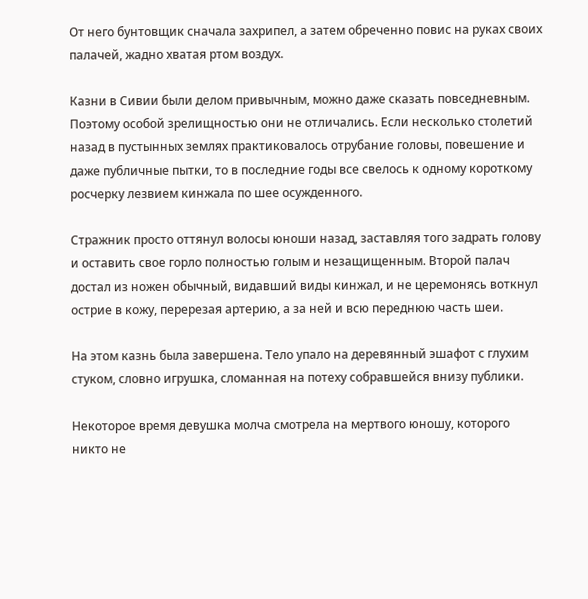От него бунтовщик сначала захрипел, а затем обреченно повис на руках своих палачей, жадно хватая ртом воздух.

Казни в Сивии были делом привычным, можно даже сказать повседневным. Поэтому особой зрелищностью они не отличались. Если несколько столетий назад в пустынных землях практиковалось отрубание головы, повешение и даже публичные пытки, то в последние годы все свелось к одному короткому росчерку лезвием кинжала по шее осужденного.

Стражник просто оттянул волосы юноши назад, заставляя того задрать голову и оставить свое горло полностью голым и незащищенным. Второй палач достал из ножен обычный, видавший виды кинжал, и не церемонясь воткнул острие в кожу, перерезая артерию, а за ней и всю переднюю часть шеи.

На этом казнь была завершена. Тело упало на деревянный эшафот с глухим стуком, словно игрушка, сломанная на потеху собравшейся внизу публики.

Некоторое время девушка молча смотрела на мертвого юношу, которого никто не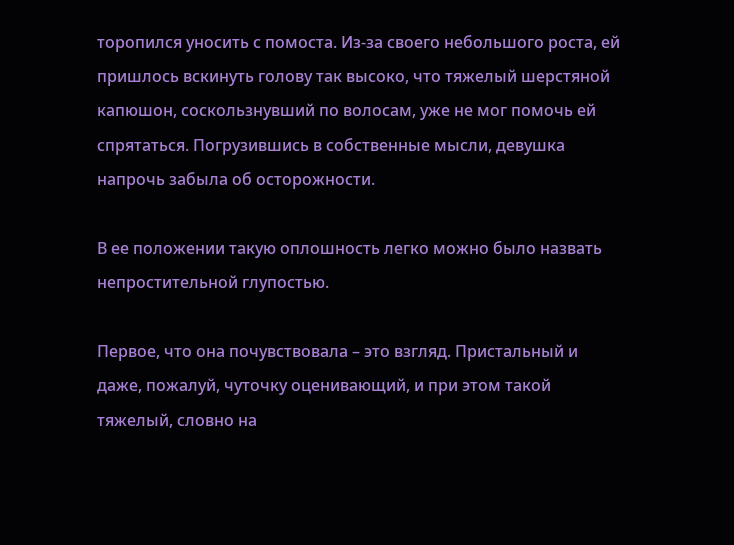торопился уносить с помоста. Из-за своего небольшого роста, ей пришлось вскинуть голову так высоко, что тяжелый шерстяной капюшон, соскользнувший по волосам, уже не мог помочь ей спрятаться. Погрузившись в собственные мысли, девушка напрочь забыла об осторожности.

В ее положении такую оплошность легко можно было назвать непростительной глупостью.

Первое, что она почувствовала – это взгляд. Пристальный и даже, пожалуй, чуточку оценивающий, и при этом такой тяжелый, словно на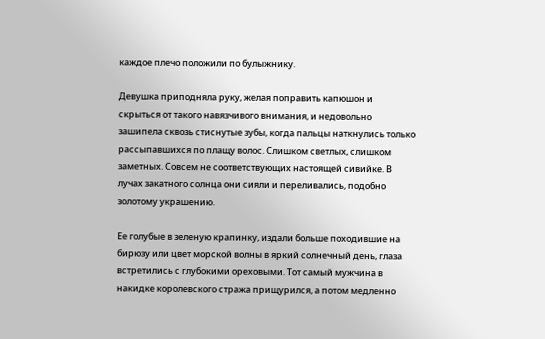каждое плечо положили по булыжнику.

Девушка приподняла руку, желая поправить капюшон и скрыться от такого навязчивого внимания, и недовольно зашипела сквозь стиснутые зубы, когда пальцы наткнулись только рассыпавшихся по плащу волос. Слишком светлых, слишком заметных. Совсем не соответствующих настоящей сивийке. В лучах закатного солнца они сияли и переливались, подобно золотому украшению.

Ее голубые в зеленую крапинку, издали больше походившие на бирюзу или цвет морской волны в яркий солнечный день, глаза встретились с глубокими ореховыми. Тот самый мужчина в накидке королевского стража прищурился, а потом медленно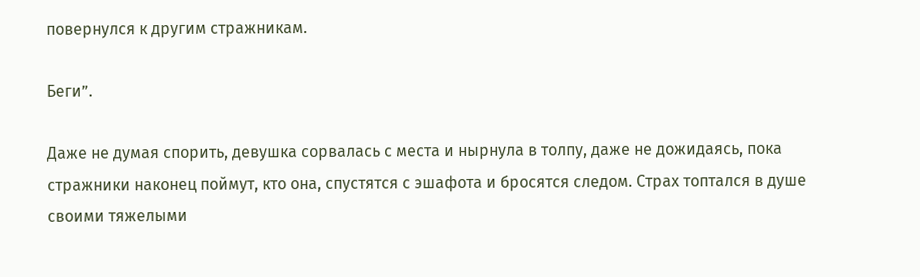повернулся к другим стражникам.

Беги”.

Даже не думая спорить, девушка сорвалась с места и нырнула в толпу, даже не дожидаясь, пока стражники наконец поймут, кто она, спустятся с эшафота и бросятся следом. Страх топтался в душе своими тяжелыми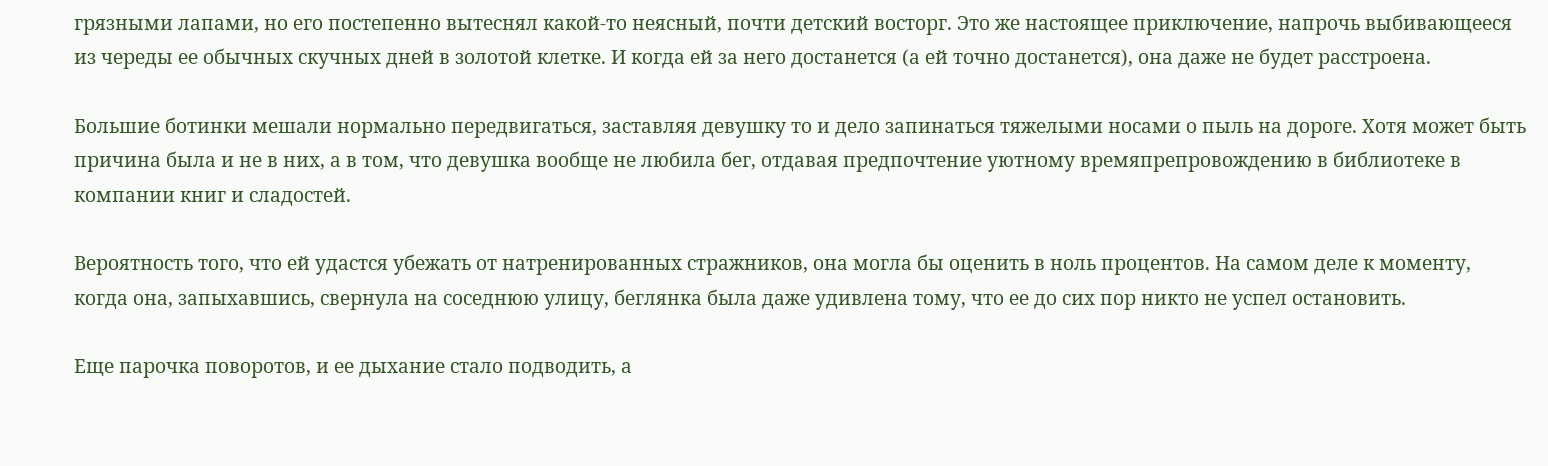грязными лапами, но его постепенно вытеснял какой-то неясный, почти детский восторг. Это же настоящее приключение, напрочь выбивающееся из череды ее обычных скучных дней в золотой клетке. И когда ей за него достанется (а ей точно достанется), она даже не будет расстроена.

Большие ботинки мешали нормально передвигаться, заставляя девушку то и дело запинаться тяжелыми носами о пыль на дороге. Хотя может быть причина была и не в них, а в том, что девушка вообще не любила бег, отдавая предпочтение уютному времяпрепровождению в библиотеке в компании книг и сладостей.

Вероятность того, что ей удастся убежать от натренированных стражников, она могла бы оценить в ноль процентов. На самом деле к моменту, когда она, запыхавшись, свернула на соседнюю улицу, беглянка была даже удивлена тому, что ее до сих пор никто не успел остановить.

Еще парочка поворотов, и ее дыхание стало подводить, а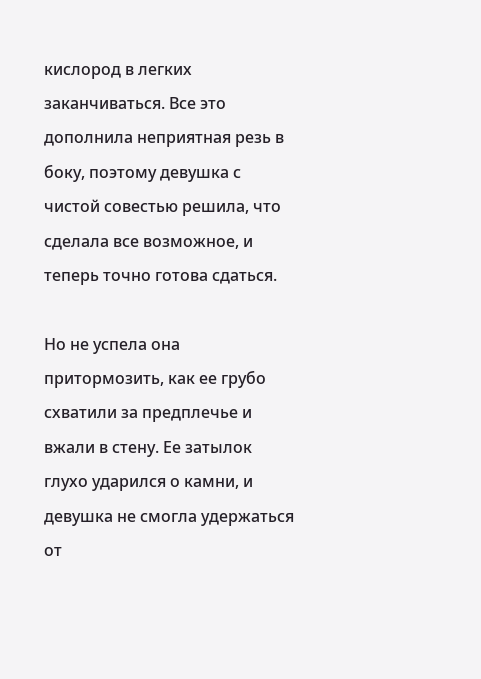кислород в легких заканчиваться. Все это дополнила неприятная резь в боку, поэтому девушка с чистой совестью решила, что сделала все возможное, и теперь точно готова сдаться.

Но не успела она притормозить, как ее грубо схватили за предплечье и вжали в стену. Ее затылок глухо ударился о камни, и девушка не смогла удержаться от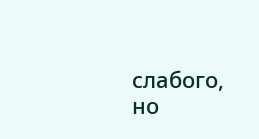слабого, но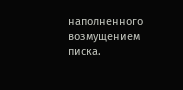наполненного возмущением писка.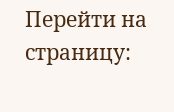Перейти на страницу: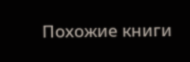Похожие книги